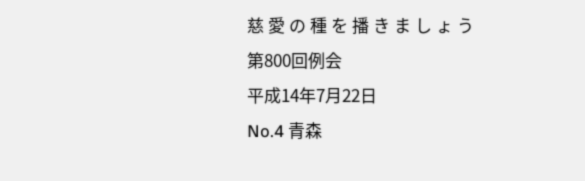慈 愛 の 種 を 播 き ま し ょ う
第800回例会
平成14年7月22日
No.4 青森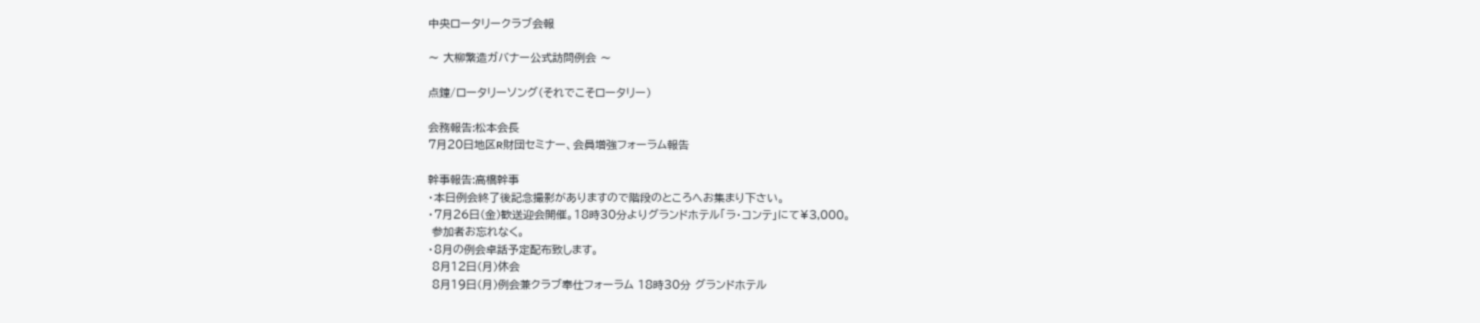中央ロータリークラブ会報

〜 大柳繁造ガバナー公式訪問例会 〜

点鐘/ロータリーソング(それでこそロータリー)

会務報告:松本会長
7月20日地区R財団セミナー、会員増強フォーラム報告

幹事報告:高橋幹事
・本日例会終了後記念撮影がありますので階段のところへお集まり下さい。
・7月26日(金)歓送迎会開催。18時30分よりグランドホテル「ラ・コンテ」にて¥3,000。
 参加者お忘れなく。
・8月の例会卓話予定配布致します。
 8月12日(月)休会
 8月19日(月)例会兼クラブ奉仕フォーラム 18時30分 グランドホテル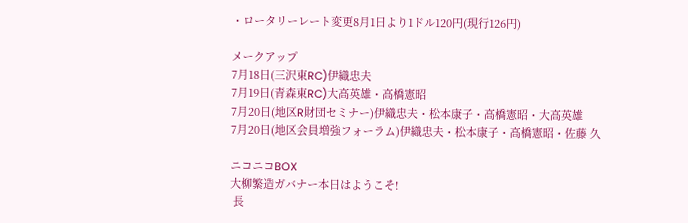・ロータリーレート変更8月1日より1ドル120円(現行126円)

メークアップ
7月18日(三沢東RC)伊織忠夫
7月19日(青森東RC)大高英雄・高橋憲昭
7月20日(地区R財団セミナー)伊織忠夫・松本康子・高橋憲昭・大高英雄
7月20日(地区会員増強フォーラム)伊織忠夫・松本康子・高橋憲昭・佐藤 久

ニコニコBOX
大柳繁造ガバナー本日はようこそ!
 長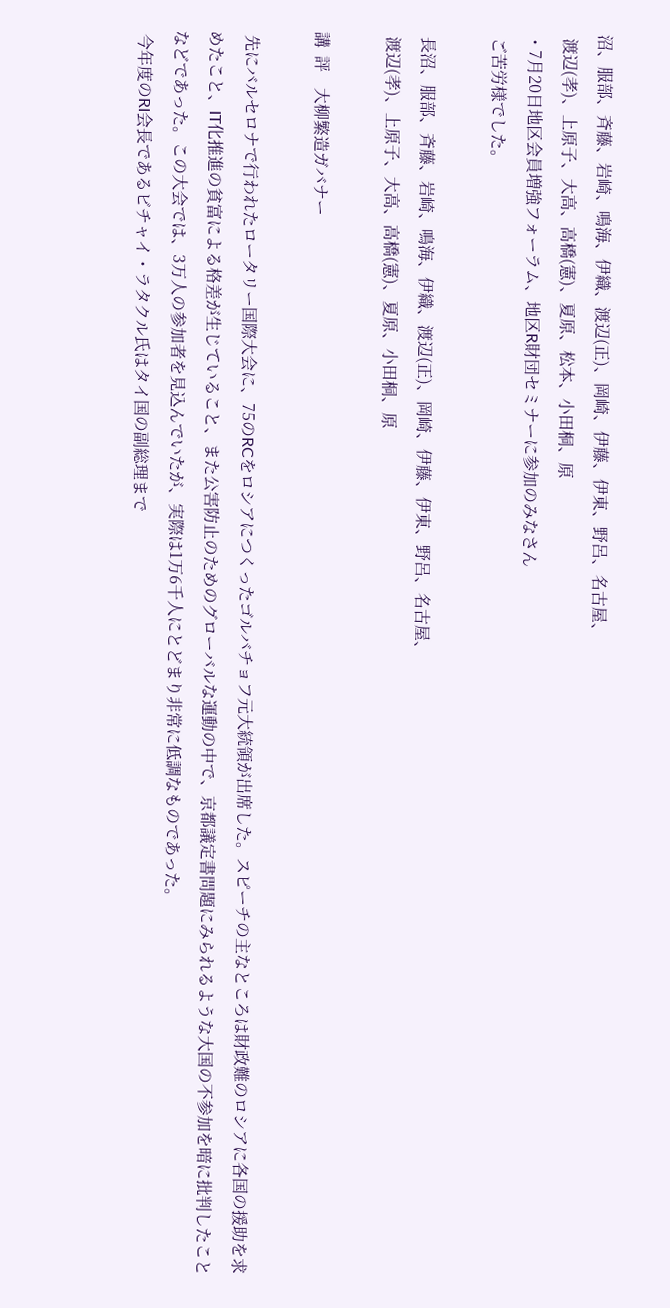沼、服部、斉藤、岩崎、鳴海、伊織、渡辺(正)、岡崎、伊藤、伊東、野呂、名古屋、
 渡辺(孝)、上原子、大高、高橋(憲)、夏原、松本、小田桐、原
・7月20日地区会員増強フォーラム、地区R財団セミナーに参加のみなさん
 ご苦労様でした。

 長沼、服部、斉藤、岩崎、鳴海、伊織、渡辺(正)、岡崎、伊藤、伊東、野呂、名古屋、
 渡辺(孝)、上原子、大高、高橋(憲)、夏原、小田桐、原

講  評    大柳繁造ガバナー

 先にバルセロナで行われたロータリー国際大会に、75のRCをロシアにつくったゴルバチョフ元大統領が出席した。スピーチの主なところは財政難のロシアに各国の援助を求めたこと、IT化推進の貧富による格差が生じていること、また公害防止のためのグローバルな運動の中で、京都議定書問題にみられるような大国の不参加を暗に批判したことなどであった。この大会では、3万人の参加者を見込んでいたが、実際は1万6千人にとどまり非常に低調なものであった。
 今年度のRI会長であるビチャイ・ラタクル氏はタイ国の副総理まで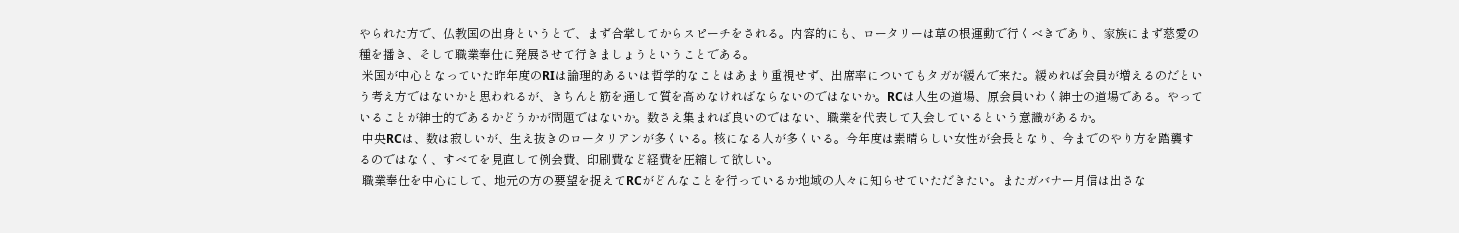やられた方で、仏教国の出身というとで、まず合掌してからスピーチをされる。内容的にも、ロータリーは草の根運動で行くべきであり、家族にまず慈愛の種を播き、そして職業奉仕に発展させて行きましょうということである。
 米国が中心となっていた昨年度のRIは論理的あるいは哲学的なことはあまり重視せず、出席率についてもタガが緩んで来た。緩めれば会員が増えるのだという考え方ではないかと思われるが、きちんと筋を通して質を高めなければならないのではないか。RCは人生の道場、原会員いわく紳士の道場である。やっていることが紳士的であるかどうかが問題ではないか。数さえ集まれば良いのではない、職業を代表して入会しているという意識があるか。
 中央RCは、数は寂しいが、生え抜きのロータリアンが多くいる。核になる人が多くいる。今年度は素晴らしい女性が会長となり、今までのやり方を踏襲するのではなく、すべてを見直して例会費、印刷費など経費を圧縮して欲しい。
 職業奉仕を中心にして、地元の方の要望を捉えてRCがどんなことを行っているか地域の人々に知らせていただきたい。またガバナー月信は出さな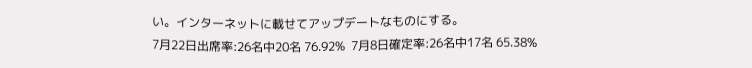い。インターネットに載せてアップデートなものにする。
7月22日出席率:26名中20名 76.92%  7月8日確定率:26名中17名 65.38%